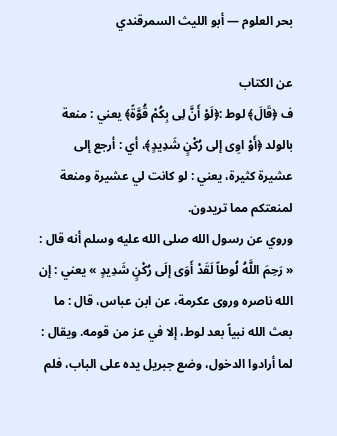بحر العلوم — أبو الليث السمرقندي

عن الكتاب
ف ﴿قَالَ﴾ لوط :﴿لَوْ أَنَّ لِى بِكُمْ قُوَّةً﴾ يعني : منعة بالولد ﴿أَوْ اوِى إلى رُكْنٍ شَدِيدٍ﴾، أي : أرجع إلى عشيرة كثيرة، يعني : لو كانت لي عشيرة ومنعة لمنعتكم مما تريدون.
وروي عن رسول الله صلى الله عليه وسلم أنه قال :
« رَحِمَ اللَّهُ لُوطاً لَقَدْ أَوَى إلَى رُكْنٍ شَدِيدٍ » يعني : إن الله ناصره وروى عكرمة، عن ابن عباس، قال : ما بعث الله نبياً بعد لوط، إلا في عز من قومه. ويقال : لما أرادوا الدخول، وضع جبريل يده على الباب، فلم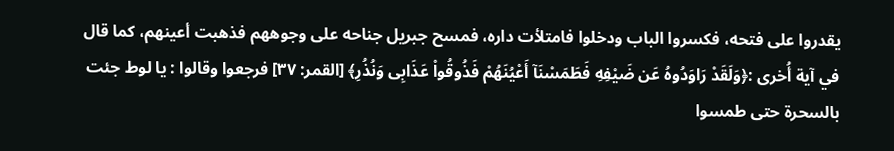يقدروا على فتحه، فكسروا الباب ودخلوا فامتلأت داره، فمسح جبريل جناحه على وجوههم فذهبت أعينهم، كما قال في آية أُخرى :﴿وَلَقَدْ رَاوَدُوهُ عَن ضَيْفِهِ فَطَمَسْنَآ أَعْيُنَهُمْ فَذُوقُواْ عَذَابِى وَنُذُرِ﴾ [القمر: ٣٧] فرجعوا وقالوا : يا لوط جئت بالسحرة حتى طمسوا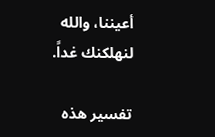أعيننا، والله لنهلكنك غداً.

تفسير هذه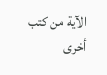الآية من كتب أخرى